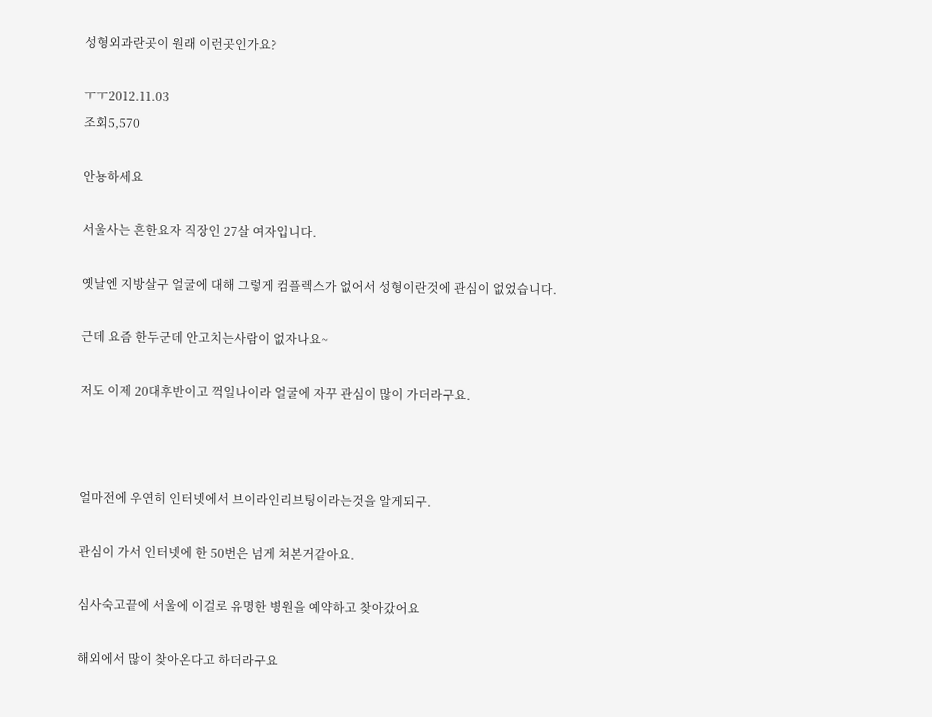성형외과란곳이 원래 이런곳인가요?

ㅜㅜ2012.11.03
조회5,570

안뇽하세요

서울사는 흔한요자 직장인 27살 여자입니다.

옛날엔 지방살구 얼굴에 대해 그렇게 컴플렉스가 없어서 성형이란것에 관심이 없었습니다.

근데 요즘 한두군데 안고치는사람이 없자나요~

저도 이제 20대후반이고 꺽일나이라 얼굴에 자꾸 관심이 많이 가더라구요.



얼마전에 우연히 인터넷에서 브이라인리브팅이라는것을 알게되구.

관심이 가서 인터넷에 한 50번은 넘게 쳐본거같아요.

심사숙고끝에 서울에 이걸로 유명한 병원을 예약하고 찾아갔어요

해외에서 많이 찾아온다고 하더라구요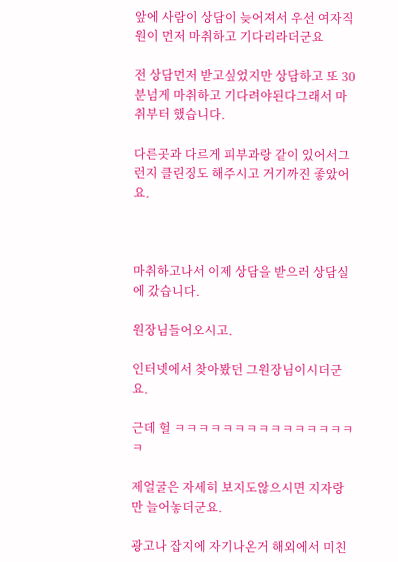앞에 사람이 상담이 늦어져서 우선 여자직원이 먼저 마취하고 기다리라더군요

전 상담먼저 받고싶었지만 상담하고 또 30분넘게 마취하고 기다려야된다그래서 마취부터 했습니다.

다른곳과 다르게 피부과랑 같이 있어서그런지 클린징도 해주시고 거기까진 좋았어요.



마취하고나서 이제 상담을 받으러 상담실에 갔습니다.

원장님들어오시고.

인터넷에서 찾아봤던 그원장님이시더군요.

근데 헐 ㅋㅋㅋㅋㅋㅋㅋㅋㅋㅋㅋㅋㅋㅋㅋㅋ

제얼굴은 자세히 보지도않으시면 지자랑만 늘어놓더군요.

광고나 잡지에 자기나온거 해외에서 미친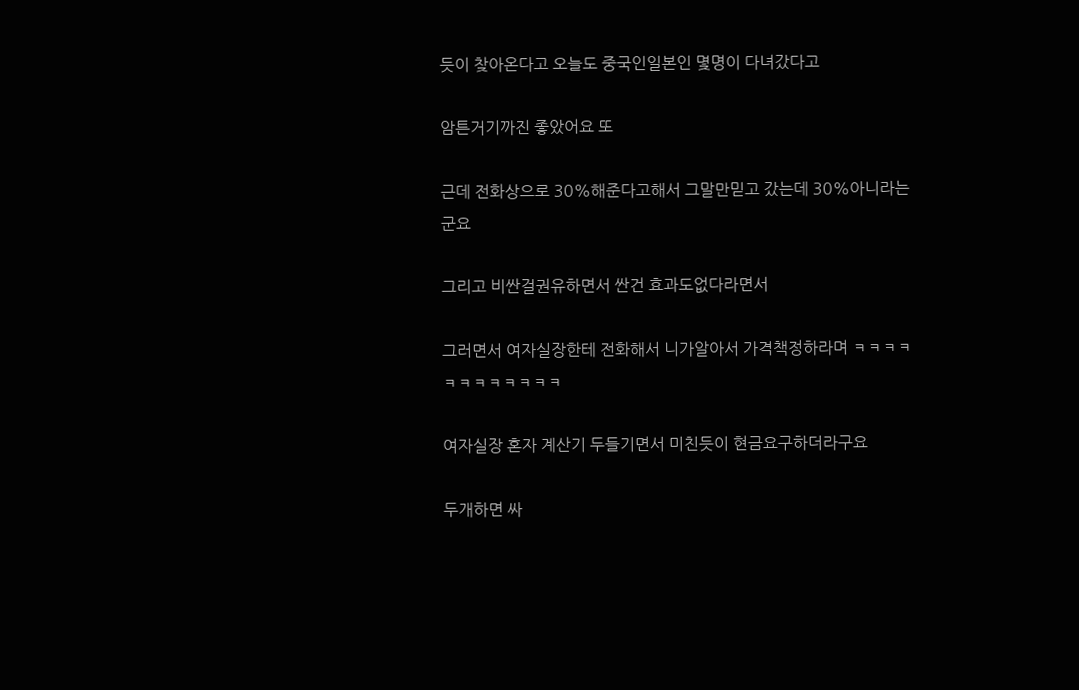듯이 찾아온다고 오늘도 중국인일본인 몇명이 다녀갔다고

암튼거기까진 좋았어요 또

근데 전화상으로 30%해준다고해서 그말만믿고 갔는데 30%아니라는군요

그리고 비싼걸권유하면서 싼건 효과도없다라면서

그러면서 여자실장한테 전화해서 니가알아서 가격책정하라며 ㅋㅋㅋㅋㅋㅋㅋㅋㅋㅋㅋㅋ

여자실장 혼자 계산기 두들기면서 미친듯이 현금요구하더라구요

두개하면 싸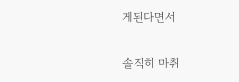게된다면서

솔직히 마취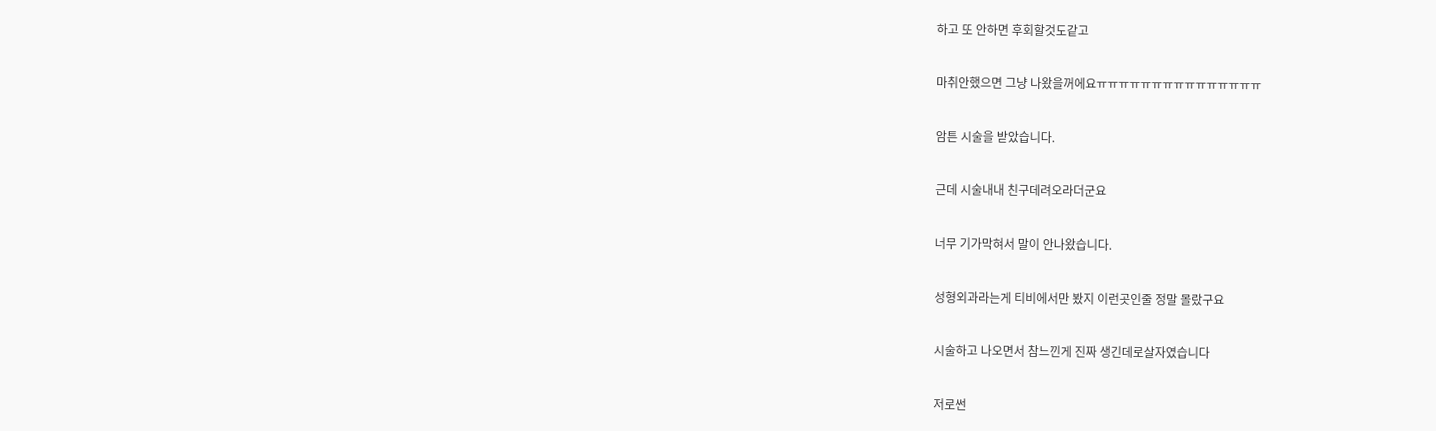하고 또 안하면 후회할것도같고

마취안했으면 그냥 나왔을꺼에요ㅠㅠㅠㅠㅠㅠㅠㅠㅠㅠㅠㅠㅠㅠㅠ

암튼 시술을 받았습니다.

근데 시술내내 친구데려오라더군요

너무 기가막혀서 말이 안나왔습니다.

성형외과라는게 티비에서만 봤지 이런곳인줄 정말 몰랐구요

시술하고 나오면서 참느낀게 진짜 생긴데로살자였습니다

저로썬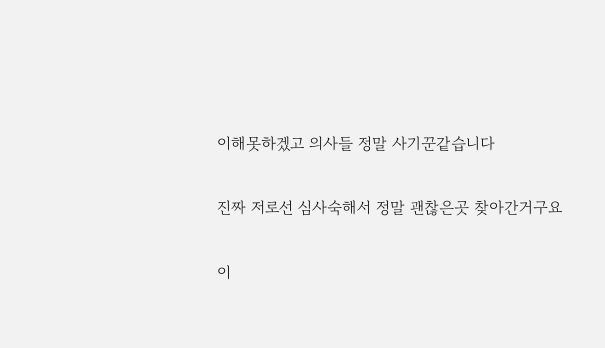이해못하겠고 의사들 정말 사기꾼같습니다

진짜 저로선 심사숙해서 정말 괜찮은곳 찾아간거구요

이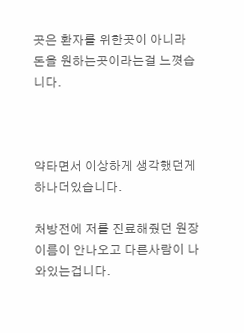곳은 환자를 위한곳이 아니라 돈을 원하는곳이라는걸 느꼇습니다.



약타면서 이상하게 생각했던게 하나더있습니다.

처방전에 저를 진료해줬던 원장이름이 안나오고 다른사람이 나와있는겁니다.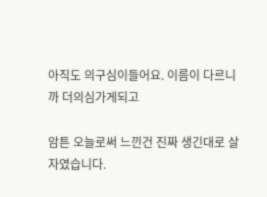아직도 의구심이들어요. 이름이 다르니까 더의심가게되고

암튼 오늘로써 느낀건 진짜 생긴대로 살자였습니다.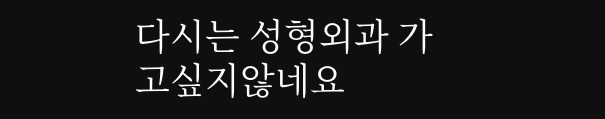다시는 성형외과 가고싶지않네요